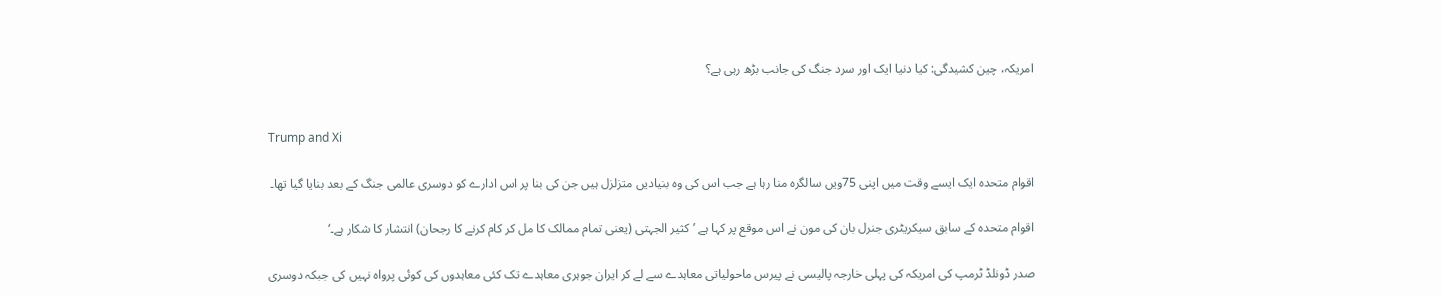امریکہ، چین کشیدگی: کیا دنیا ایک اور سرد جنگ کی جانب بڑھ رہی ہے؟


Trump and Xi

اقوام متحدہ ایک ایسے وقت میں اپنی 75ویں سالگرہ منا رہا ہے جب اس کی وہ بنیادیں متزلزل ہیں جن کی بنا پر اس ادارے کو دوسری عالمی جنگ کے بعد بنایا گیا تھا۔

اقوام متحدہ کے سابق سیکریٹری جنرل بان کی مون نے اس موقع پر کہا ہے ’کثیر الجہتی (یعنی تمام ممالک کا مل کر کام کرنے کا رجحان) انتشار کا شکار ہے۔‘

صدر ڈونلڈ ٹرمپ کی امریکہ کی پہلی خارجہ پالیسی نے پیرس ماحولیاتی معاہدے سے لے کر ایران جوہری معاہدے تک کئی معاہدوں کی کوئی پرواہ نہیں کی جبکہ دوسری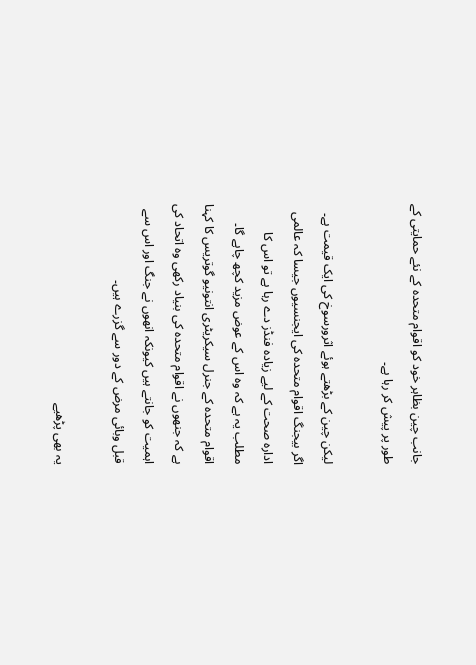جانب چین بظاہر خود کو اقوام متحدہ کے نئے حمایتی کے طور پر پیش کر رہا ہے۔

لیکن چین کے بڑھتے ہوئے اثرورسوخ کی ایک قیمت ہے۔ اگر بیجنگ اقوام متحدہ کی ایجنسیوں جیسا کہ عالمی ادارہ صحت کے لیے زیادہ فنڈز دے رہا ہے تو اس کا مطلب یہ ہے کہ وہ اس کے عوض مزید کچھ چاہے گا۔ اقوام متحدہ کے جنرل سیکریٹری انتونیو گوتریس کا کہنا ہے کہ جنھوں نے اقوام متحدہ کی بنیاد رکھی وہ اتحاد کی اہمیت کو جانتے ہیں کیونکہ انھوں نے جنگ اور اس سے قبل وبائی مرض کے دور سے گزرے ہیں۔

یہ بھی پڑھیے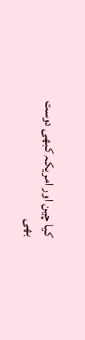کیا چین اور امریکہ کبھی دوست بھی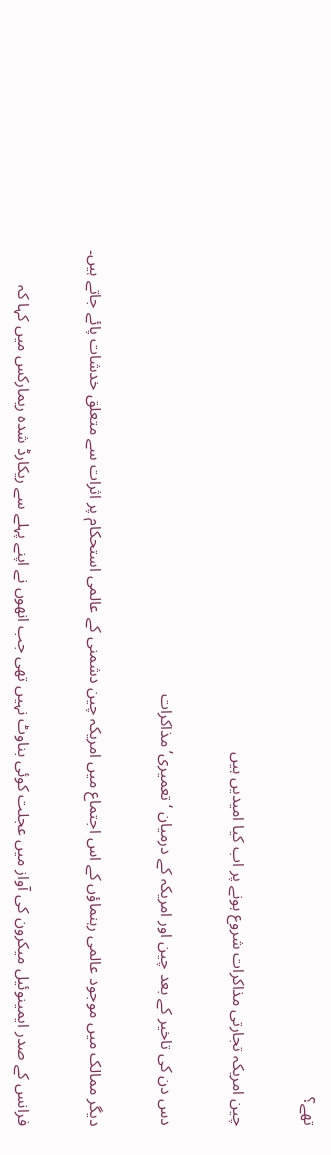تھے؟

چین امریکہ تجارتی مذاکرات شروع ہونے پر اب کیا امیدیں ہیں

دس دن کی تاخیر کے بعد چین اور امریکہ کے درمیان ‘تعمیری’ مذاکرات

دیگر ممالک میں موجود عالمی رہنماؤں کے اس اجتماع میں امریکہ چین دشمنی کے عالمی استحکام پر اثرات سے متعلق خدشات پائے جاتے ہیں۔

فرانس کے صدر ایمینوئیل میکرون کی آواز میں عجلت کوئی بناوٹ نہیں تھی جب انھوں نے اپنے پہلے سے ریکارڈ شدہ ریمارکس میں کہا کہ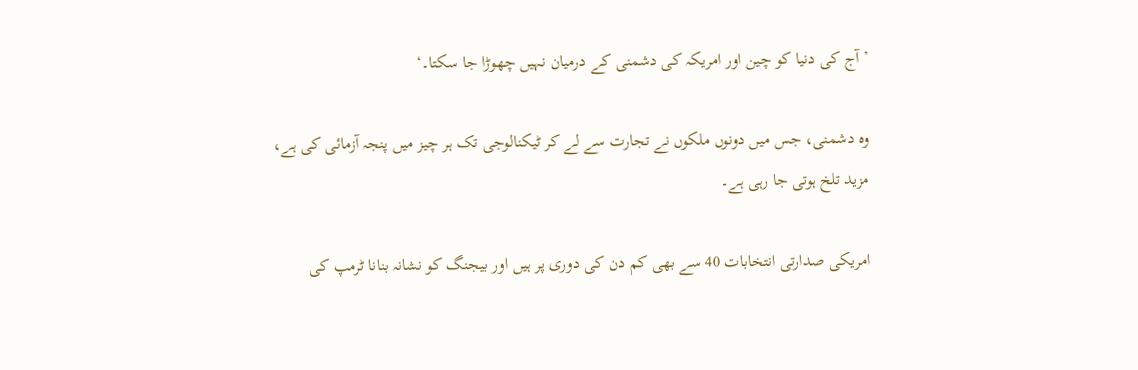’آج کی دنیا کو چین اور امریکہ کی دشمنی کے درمیان نہیں چھوڑا جا سکتا۔‘

وہ دشمنی، جس میں دونوں ملکوں نے تجارت سے لے کر ٹیکنالوجی تک ہر چیز میں پنجہ آزمائی کی ہے، مزید تلخ ہوتی جا رہی ہے۔

امریکی صدارتی انتخابات 40 سے بھی کم دن کی دوری پر ہیں اور بیجنگ کو نشانہ بنانا ٹرمپ کی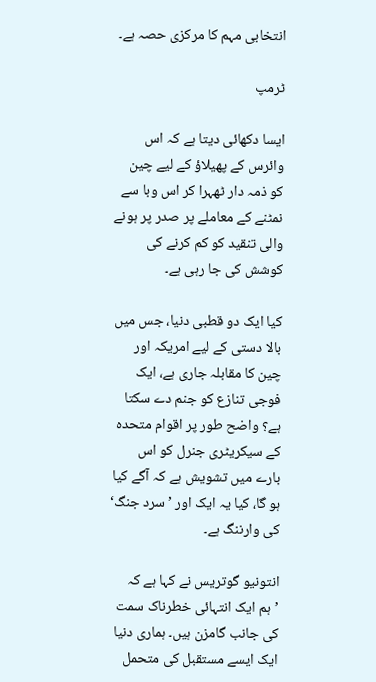انتخابی مہم کا مرکزی حصہ ہے۔

ٹرمپ

ایسا دکھائی دیتا ہے کہ اس وائرس کے پھیلاؤ کے لیے چین کو ذمہ دار ٹھہرا کر اس وبا سے نمٹنے کے معاملے پر صدر پر ہونے والی تنقید کو کم کرنے کی کوشش کی جا رہی ہے۔

کیا ایک دو قطبی دنیا، جس میں بالا دستی کے لیے امریکہ اور چین کا مقابلہ جاری ہے، ایک فوجی تنازع کو جنم دے سکتا ہے؟ واضح طور پر اقوام متحدہ کے سیکریٹری جنرل کو اس بارے میں تشویش ہے کہ آگے کیا ہو گا، کیا یہ ایک اور ’سرد جنگ‘ کی وارننگ ہے۔

انتونیو گوتریس نے کہا ہے کہ ’ہم ایک انتہائی خطرناک سمت کی جانب گامزن ہیں۔ ہماری دنیا ایک ایسے مستقبل کی متحمل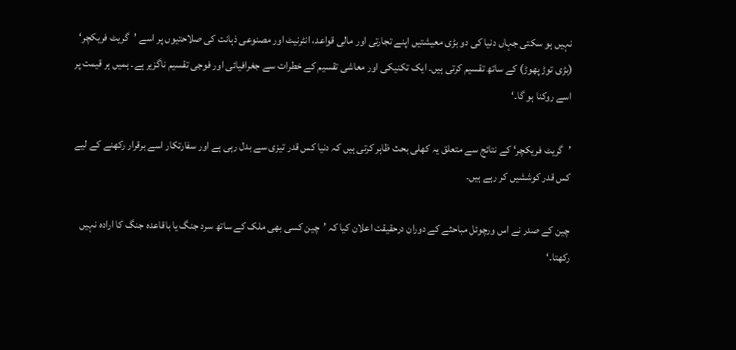نہیں ہو سکتی جہاں دنیا کی دو بڑی معیشتیں اپنے تجارتی اور مالی قواعد، انٹرنیٹ اور مصنوعی ذہانت کی صلاحتیوں پر اسے ’گریٹ فریکچر‘ (بڑی توڑ پھوڑ) کے ساتھ تقسیم کرتی ہیں۔ ایک تکنیکی اور معاشی تقسیم کے خطرات سے جغرافیائی اور فوجی تقسیم ناگزیر ہے۔ ہمیں ہر قیمت پر اسے روکنا ہو گا۔‘

’گریٹ فریکچر‘ کے نتائج سے متعلق یہ کھلی بحث ظاہر کرتی ہیں کہ دنیا کس قدر تیزی سے بدل رہی ہے اور سفارتکار اسے برقرار رکھنے کے لیے کس قدر کوششیں کر رہے ہیں۔

چین کے صدر نے اس ورچوئل مباحثے کے دوران درحقیقت اعلان کیا کہ ’چین کسی بھی ملک کے ساتھ سرد جنگ یا باقاعدہ جنگ کا ارادہ نہیں رکھتا۔‘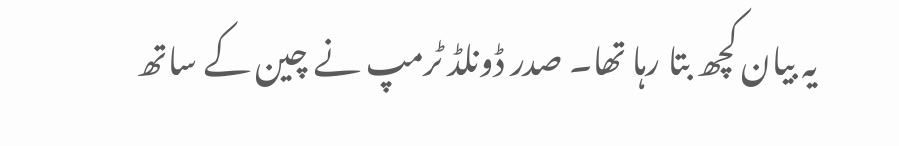یہ بیان کچھ بتا رہا تھا۔ صدر ڈونلڈ ٹرمپ نے چین کے ساتھ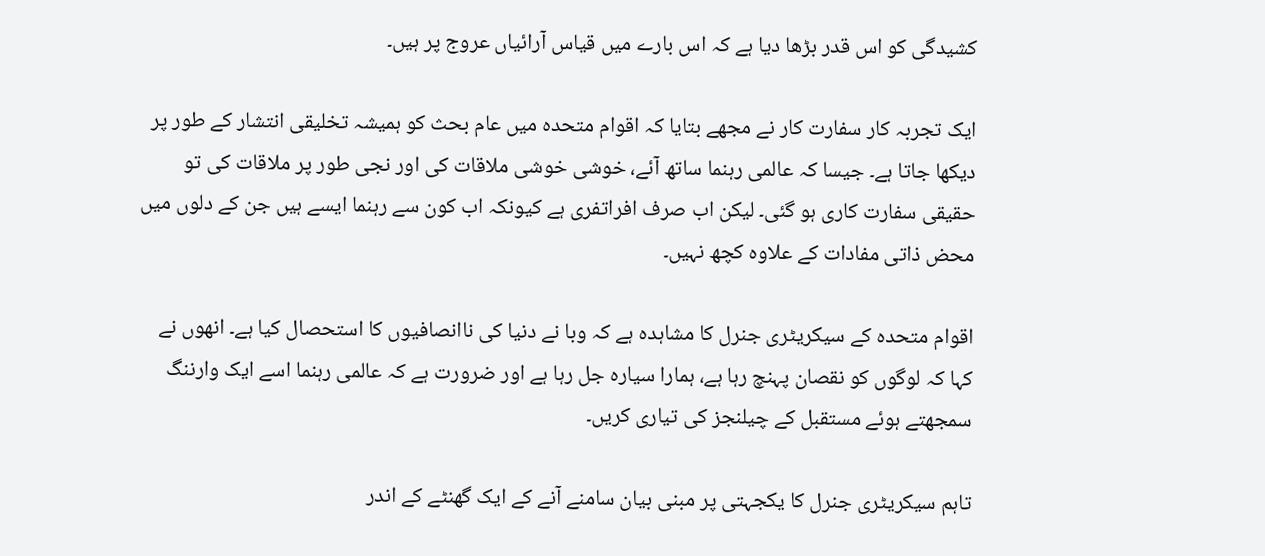کشیدگی کو اس قدر بڑھا دیا ہے کہ اس بارے میں قیاس آرائیاں عروج پر ہیں۔

ایک تجربہ کار سفارت کار نے مجھے بتایا کہ اقوام متحدہ میں عام بحث کو ہمیشہ تخلیقی انتشار کے طور پر دیکھا جاتا ہے۔ جیسا کہ عالمی رہنما ساتھ آئے، خوشی خوشی ملاقات کی اور نجی طور پر ملاقات کی تو حقیقی سفارت کاری ہو گئی۔ لیکن اب صرف افراتفری ہے کیونکہ اب کون سے رہنما ایسے ہیں جن کے دلوں میں محض ذاتی مفادات کے علاوہ کچھ نہیں۔

اقوام متحدہ کے سیکریٹری جنرل کا مشاہدہ ہے کہ وبا نے دنیا کی ناانصافیوں کا استحصال کیا ہے۔ انھوں نے کہا کہ لوگوں کو نقصان پہنچ رہا ہے، ہمارا سیارہ جل رہا ہے اور ضرورت ہے کہ عالمی رہنما اسے ایک وارننگ سمجھتے ہوئے مستقبل کے چیلنجز کی تیاری کریں۔

تاہم سیکریٹری جنرل کا یکجہتی پر مبنی بیان سامنے آنے کے ایک گھنٹے کے اندر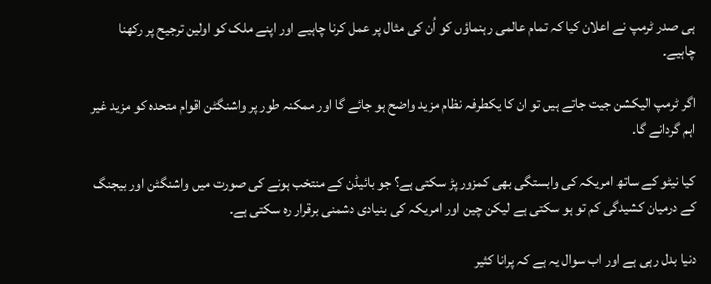ہی صدر ٹرمپ نے اعلان کیا کہ تمام عالمی رہنماؤں کو اُن کی مثال پر عمل کرنا چاہیے اور اپنے ملک کو اولین ترجیح پر رکھنا چاہیے۔

اگر ٹرمپ الیکشن جیت جاتے ہیں تو ان کا یکطرفہ نظام مزید واضح ہو جائے گا اور ممکنہ طور پر واشنگٹن اقوام متحدہ کو مزید غیر اہم گردانے گا۔

کیا نیٹو کے ساتھ امریکہ کی وابستگی بھی کمزور پڑ سکتی ہے؟ جو بائیڈن کے منتخب ہونے کی صورت میں واشنگٹن اور بیجنگ کے درمیان کشیدگی کم تو ہو سکتی ہے لیکن چین اور امریکہ کی بنیادی دشمنی برقرار رہ سکتی ہے۔

دنیا بدل رہی ہے اور اب سوال یہ ہے کہ پرانا کثیر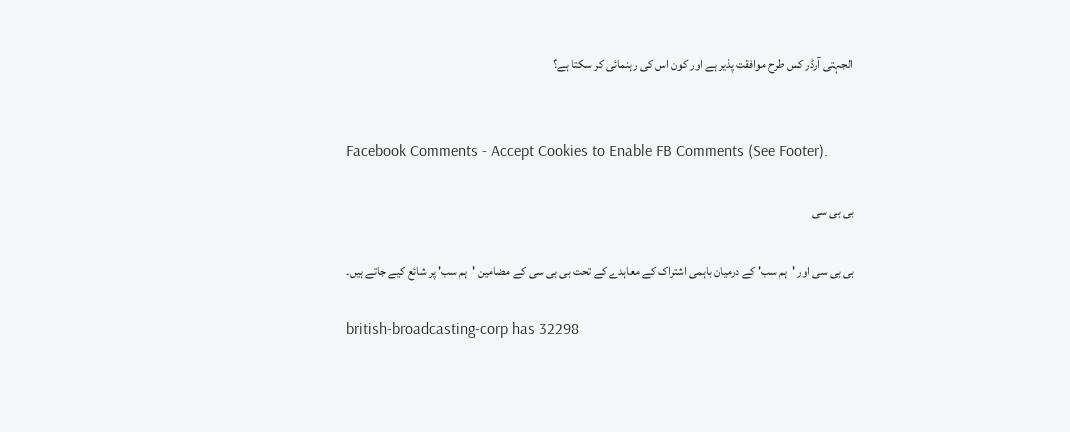الجہتی آرڈر کس طرح موافقت پذیر ہے اور کون اس کی رہنمائی کر سکتا ہے؟


Facebook Comments - Accept Cookies to Enable FB Comments (See Footer).

بی بی سی

بی بی سی اور 'ہم سب' کے درمیان باہمی اشتراک کے معاہدے کے تحت بی بی سی کے مضامین 'ہم سب' پر شائع کیے جاتے ہیں۔

british-broadcasting-corp has 32298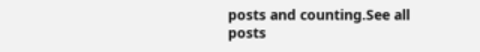posts and counting.See all posts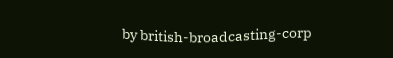by british-broadcasting-corp